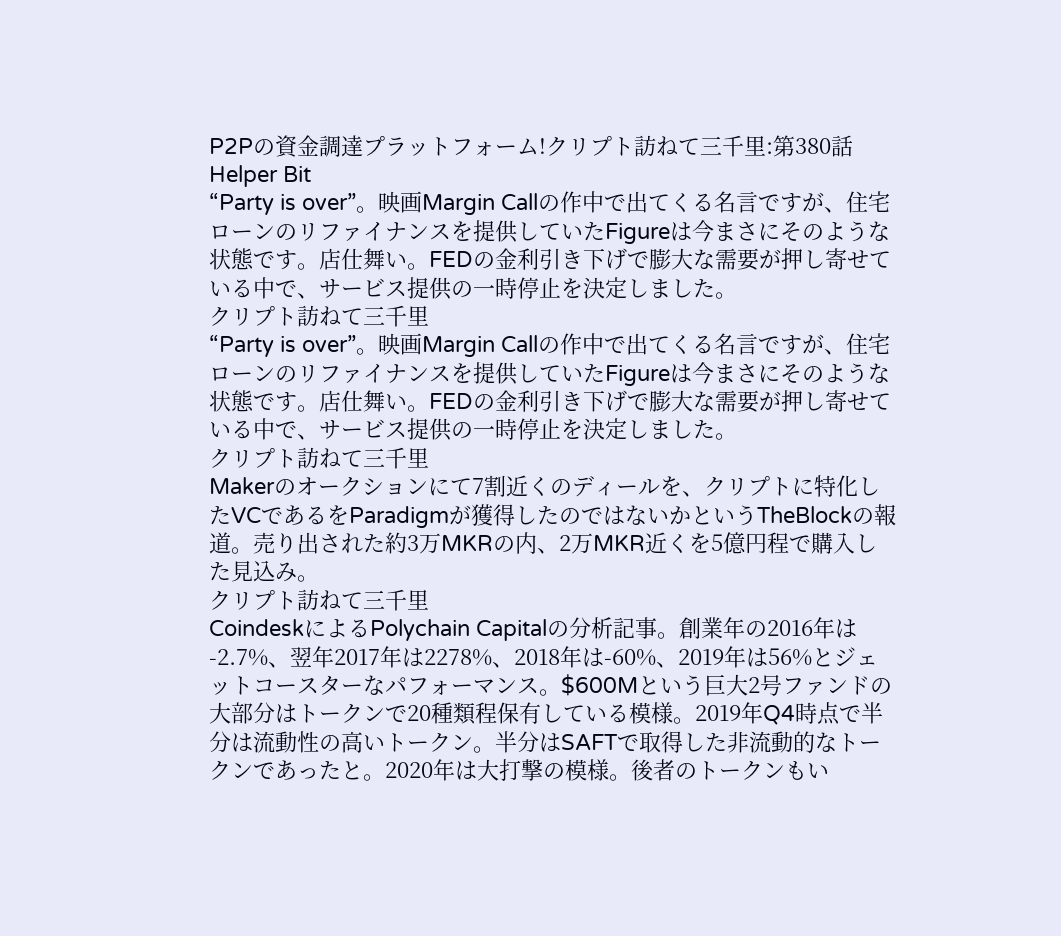P2Pの資金調達プラットフォーム!クリプト訪ねて三千里:第380話 Helper Bit
“Party is over”。映画Margin Callの作中で出てくる名言ですが、住宅ローンのリファイナンスを提供していたFigureは今まさにそのような状態です。店仕舞い。FEDの金利引き下げで膨大な需要が押し寄せている中で、サービス提供の一時停止を決定しました。
クリプト訪ねて三千里
“Party is over”。映画Margin Callの作中で出てくる名言ですが、住宅ローンのリファイナンスを提供していたFigureは今まさにそのような状態です。店仕舞い。FEDの金利引き下げで膨大な需要が押し寄せている中で、サービス提供の一時停止を決定しました。
クリプト訪ねて三千里
Makerのオークションにて7割近くのディールを、クリプトに特化したVCであるをParadigmが獲得したのではないかというTheBlockの報道。売り出された約3万MKRの内、2万MKR近くを5億円程で購入した見込み。
クリプト訪ねて三千里
CoindeskによるPolychain Capitalの分析記事。創業年の2016年は-2.7%、翌年2017年は2278%、2018年は-60%、2019年は56%とジェットコースターなパフォーマンス。$600Mという巨大2号ファンドの大部分はトークンで20種類程保有している模様。2019年Q4時点で半分は流動性の高いトークン。半分はSAFTで取得した非流動的なトークンであったと。2020年は大打撃の模様。後者のトークンもい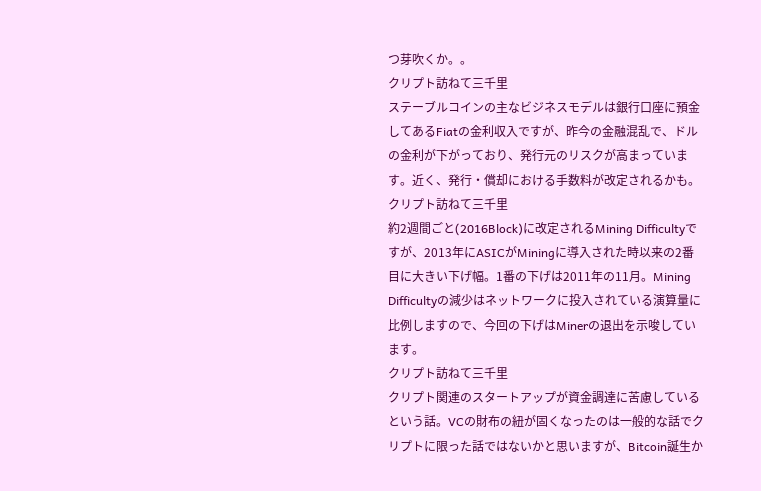つ芽吹くか。。
クリプト訪ねて三千里
ステーブルコインの主なビジネスモデルは銀行口座に預金してあるFiatの金利収入ですが、昨今の金融混乱で、ドルの金利が下がっており、発行元のリスクが高まっています。近く、発行・償却における手数料が改定されるかも。
クリプト訪ねて三千里
約2週間ごと(2016Block)に改定されるMining Difficultyですが、2013年にASICがMiningに導入された時以来の2番目に大きい下げ幅。1番の下げは2011年の11月。Mining Difficultyの減少はネットワークに投入されている演算量に比例しますので、今回の下げはMinerの退出を示唆しています。
クリプト訪ねて三千里
クリプト関連のスタートアップが資金調達に苦慮しているという話。VCの財布の紐が固くなったのは一般的な話でクリプトに限った話ではないかと思いますが、Bitcoin誕生か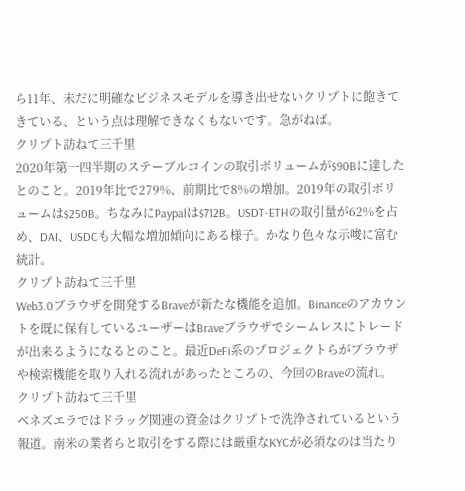ら11年、未だに明確なビジネスモデルを導き出せないクリプトに飽きてきている、という点は理解できなくもないです。急がねば。
クリプト訪ねて三千里
2020年第一四半期のステーブルコインの取引ボリュームが$90Bに達したとのこと。2019年比で279%、前期比で8%の増加。2019年の取引ボリュームは$250B。ちなみにPaypalは$712B。USDT-ETHの取引量が62%を占め、DAI、USDCも大幅な増加傾向にある様子。かなり色々な示唆に富む統計。
クリプト訪ねて三千里
Web3.0ブラウザを開発するBraveが新たな機能を追加。Binanceのアカウントを既に保有しているユーザーはBraveブラウザでシームレスにトレードが出来るようになるとのこと。最近DeFi系のプロジェクトらがブラウザや検索機能を取り入れる流れがあったところの、今回のBraveの流れ。
クリプト訪ねて三千里
ベネズエラではドラッグ関連の資金はクリプトで洗浄されているという報道。南米の業者らと取引をする際には厳重なKYCが必須なのは当たり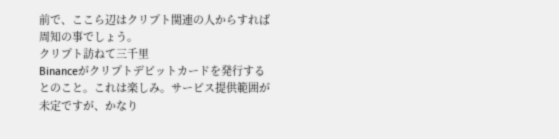前で、ここら辺はクリプト関連の人からすれば周知の事でしょう。
クリプト訪ねて三千里
Binanceがクリプトデビットカードを発行するとのこと。これは楽しみ。サービス提供範囲が未定ですが、かなり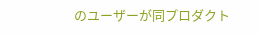のユーザーが同プロダクト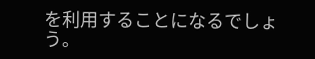を利用することになるでしょう。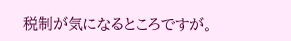税制が気になるところですが。